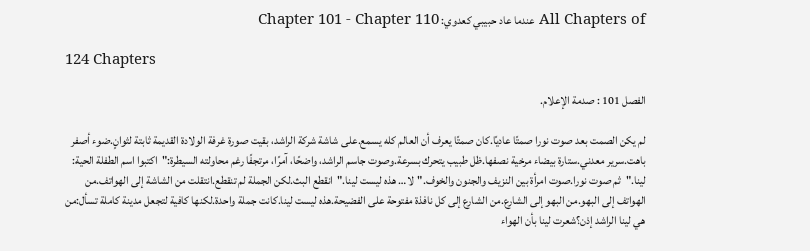All Chapters of عندما عاد حبيبي كعدوي: Chapter 101 - Chapter 110

124 Chapters

الفصل 101 : صدمة الإعلام.

لم يكن الصمت بعد صوت نورا صمتًا عاديًا.كان صمتًا يعرف أن العالم كله يسمع.على شاشة شركة الراشد، بقيت صورة غرفة الولادة القديمة ثابتة لثوانٍ.ضوء أصفر باهت.سرير معدني.ستارة بيضاء مرخية نصفها.ظل طبيب يتحرك بسرعة.وصوت جاسم الراشد، واضحًا، آمرًا، مرتجفًا رغم محاولته السيطرة:"اكتبوا اسم الطفلة الحية: لينا."ثم صوت نورا.صوت امرأة بين النزيف والجنون والخوف."لا… هذه ليست لينا."انقطع البث.لكن الجملة لم تنقطع.انتقلت من الشاشة إلى الهواتف.من الهواتف إلى البهو.من البهو إلى الشارع.من الشارع إلى كل نافذة مفتوحة على الفضيحة.هذه ليست لينا.كانت جملة واحدة.لكنها كافية لتجعل مدينة كاملة تسأل:من هي لينا الراشد إذن؟شعرت لينا بأن الهواء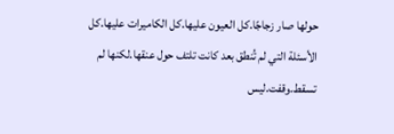حولها صار زجاجًا.كل العيون عليها.كل الكاميرات عليها.كل الأسئلة التي لم تُنطق بعد كانت تلتف حول عنقها.لكنها لم تسقط.وقفت.ليس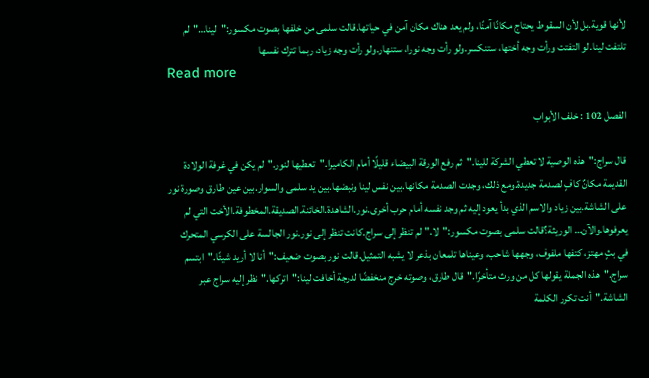لأنها قوية.بل لأن السقوط يحتاج مكانًا آمنًا، ولم يعد هناك مكان آمن في حياتها.قالت سلمى من خلفها بصوت مكسور:"لينا…"لم تلتفت لينا.لو التفتت ورأت وجه أختها، ستنكسر.ولو رأت وجه نورا، ستنهار.ولو رأت وجه زياد، ربما تترك نفسها
Read more

الفصل 102 : خلف الأبواب

قال سراج:"هذه الوصية لا تعطي الشركة للينا."ثم رفع الورقة البيضاء قليلًا أمام الكاميرا."تعطيها لنور."لم يكن في غرفة الولادة القديمة مكانٌ كافٍ لصدمة جديدة.ومع ذلك، وجدت الصدمة مكانها.بين نفس لينا ونبضها.بين يد سلمى والسوار.بين عين طارق وصورة نور على الشاشة.بين زياد والاسم الذي بدأ يعود إليه ثم وجد نفسه أمام حرب أخرى.نور.الشاهدة.الخائنة.الصديقة.المخطوفة.الأخت التي لم يعرفوها.والآن… الوريثة؟قالت سلمى بصوت مكسور:"لا."لم تنظر إلى سراج.كانت تنظر إلى نور.نور الجالسة على الكرسي المتحرك في بثٍ مهتز، كتفها ملفوف، وجهها شاحب، وعيناها تلمعان بذعر لا يشبه التمثيل.قالت نور بصوت ضعيف:"أنا لا أريد شيئًا."ابتسم سراج."هذه الجملة يقولها كل من ورث متأخرًا."قال طارق، وصوته خرج منخفضًا لدرجة أخافت لينا:"اتركها."نظر إليه سراج عبر الشاشة."أنت تكرر الكلمة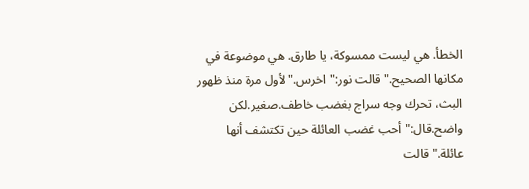الخطأ. هي ليست ممسوكة، يا طارق. هي موضوعة في مكانها الصحيح."قالت نور:"اخرس."لأول مرة منذ ظهور البث، تحرك وجه سراج بغضب خاطف.صغير.لكن واضح.قال:"أحب غضب العائلة حين تكتشف أنها عائلة."قالت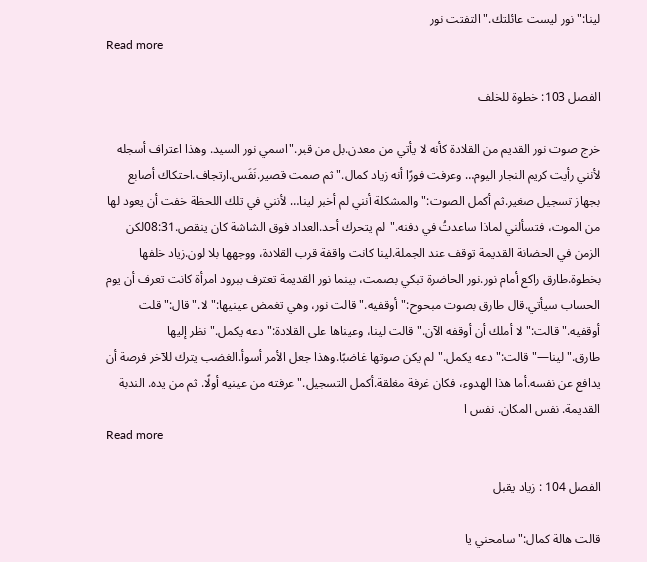لينا:"نور ليست عائلتك."التفتت نور
Read more

الفصل 103: خطوة للخلف

خرج صوت نور القديم من القلادة كأنه لا يأتي من معدن.بل من قبر."اسمي نور السيد. وهذا اعتراف أسجله لأنني رأيت كريم النجار اليوم… وعرفت فورًا أنه زياد كمال."ثم صمت قصير.نَفَس.ارتجاف.احتكاك أصابع بجهاز تسجيل صغير.ثم أكمل الصوت:"والمشكلة أنني لم أخبر لينا… لأنني في تلك اللحظة خفت أن يعود لها من الموت، فتسألني لماذا ساعدتُ في دفنه."لم يتحرك أحد.العداد فوق الشاشة كان ينقص.08:31لكن الزمن في الحضانة القديمة توقف عند الجملة.لينا كانت واقفة قرب القلادة، ووجهها بلا لون.زياد خلفها بخطوة.طارق راكع أمام نور.نور الحاضرة تبكي بصمت، بينما نور القديمة تعترف ببرود امرأة كانت تعرف أن يوم الحساب سيأتي.قال طارق بصوت مبحوح:"أوقفيه."قالت نور، وهي تغمض عينيها:"لا."قال:"قلت أوقفيه."قالت:"لا أملك أن أوقفه الآن."قالت لينا، وعيناها على القلادة:"دعه يكمل."نظر إليها طارق."لينا—"قالت:"دعه يكمل."لم يكن صوتها غاضبًا.وهذا جعل الأمر أسوأ.الغضب يترك للآخر فرصة أن يدافع عن نفسه.أما هذا الهدوء، فكان غرفة مغلقة.أكمل التسجيل."عرفته من عينيه أولًا. ثم من يده. الندبة القديمة. نفس المكان. نفس ا
Read more

الفصل 104 : زياد يقبل

قالت هالة كمال:"سامحني يا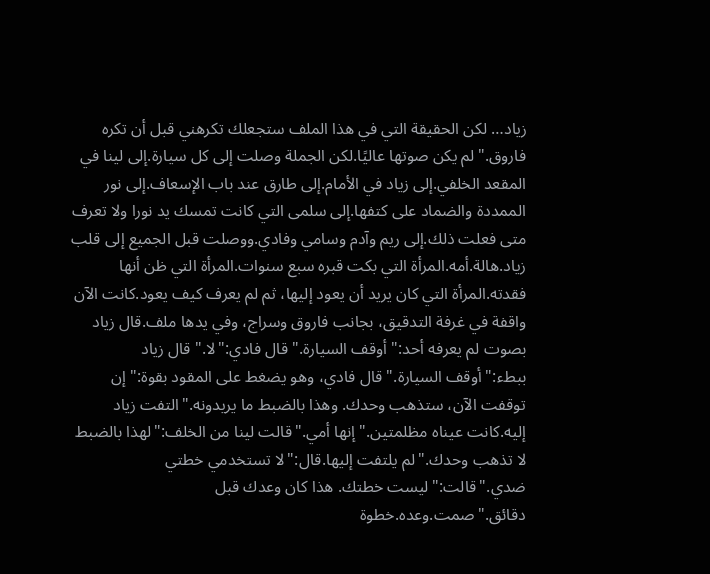زياد… لكن الحقيقة التي في هذا الملف ستجعلك تكرهني قبل أن تكره فاروق."لم يكن صوتها عاليًا.لكن الجملة وصلت إلى كل سيارة.إلى لينا في المقعد الخلفي.إلى زياد في الأمام.إلى طارق عند باب الإسعاف.إلى نور الممددة والضماد على كتفها.إلى سلمى التي كانت تمسك يد نورا ولا تعرف متى فعلت ذلك.إلى ريم وآدم وسامي وفادي.ووصلت قبل الجميع إلى قلب زياد.هالة.أمه.المرأة التي بكت قبره سبع سنوات.المرأة التي ظن أنها فقدته.المرأة التي كان يريد أن يعود إليها، ثم لم يعرف كيف يعود.كانت الآن واقفة في غرفة التدقيق، بجانب فاروق وسراج، وفي يدها ملف.قال زياد بصوت لم يعرفه أحد:"أوقف السيارة."قال فادي:"لا."قال زياد ببطء:"أوقف السيارة."قال فادي، وهو يضغط على المقود بقوة:"إن توقفت الآن، ستذهب وحدك. وهذا بالضبط ما يريدونه."التفت زياد إليه.كانت عيناه مظلمتين."إنها أمي."قالت لينا من الخلف:"لهذا بالضبط لا تذهب وحدك."لم يلتفت إليها.قال:"لا تستخدمي خطتي ضدي."قالت:"ليست خطتك. هذا كان وعدك قبل دقائق."صمت.وعده.خطوة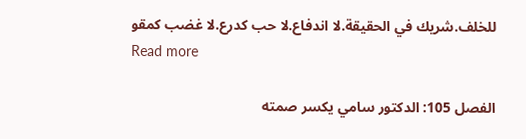للخلف.شريك في الحقيقة.لا اندفاع.لا حب كدرع.لا غضب كمقو
Read more

الفصل 105: الدكتور سامي يكسر صمته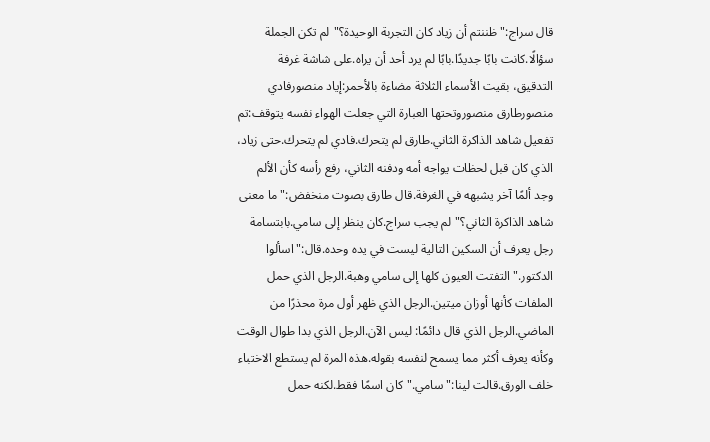قال سراج:"ظننتم أن زياد كان التجربة الوحيدة؟"لم تكن الجملة سؤالًا.كانت بابًا جديدًا.بابًا لم يرد أحد أن يراه.على شاشة غرفة التدقيق، بقيت الأسماء الثلاثة مضاءة بالأحمر:إياد منصورفادي منصورطارق منصوروتحتها العبارة التي جعلت الهواء نفسه يتوقف:تم تفعيل شاهد الذاكرة الثاني.طارق لم يتحرك.فادي لم يتحرك.حتى زياد، الذي كان قبل لحظات يواجه أمه ودفنه الثاني، رفع رأسه كأن الألم وجد ألمًا آخر يشبهه في الغرفة.قال طارق بصوت منخفض:"ما معنى شاهد الذاكرة الثاني؟"لم يجب سراج.كان ينظر إلى سامي.بابتسامة رجل يعرف أن السكين التالية ليست في يده وحده.قال:"اسألوا الدكتور."التفتت العيون كلها إلى سامي وهبة.الرجل الذي حمل الملفات كأنها أوزان ميتين.الرجل الذي ظهر أول مرة محذرًا من الماضي.الرجل الذي قال دائمًا: ليس الآن.الرجل الذي بدا طوال الوقت وكأنه يعرف أكثر مما يسمح لنفسه بقوله.هذه المرة لم يستطع الاختباء خلف الورق.قالت لينا:"سامي."كان اسمًا فقط.لكنه حمل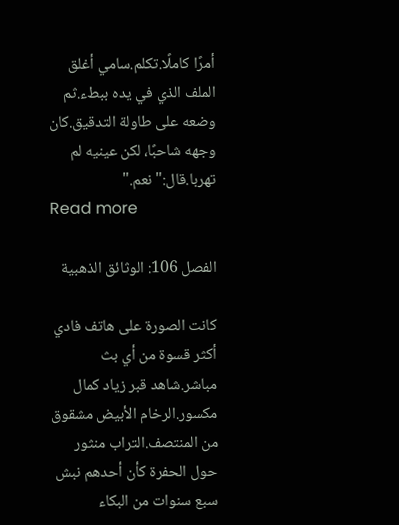أمرًا كاملًا.تكلم.سامي أغلق الملف الذي في يده ببطء.ثم وضعه على طاولة التدقيق.كان وجهه شاحبًا، لكن عينيه لم تهربا.قال:"نعم."
Read more

الفصل 106: الوثائق الذهبية

كانت الصورة على هاتف فادي أكثر قسوة من أي بث مباشر.شاهد قبر زياد كمال مكسور.الرخام الأبيض مشقوق من المنتصف.التراب منثور حول الحفرة كأن أحدهم نبش سبع سنوات من البكاء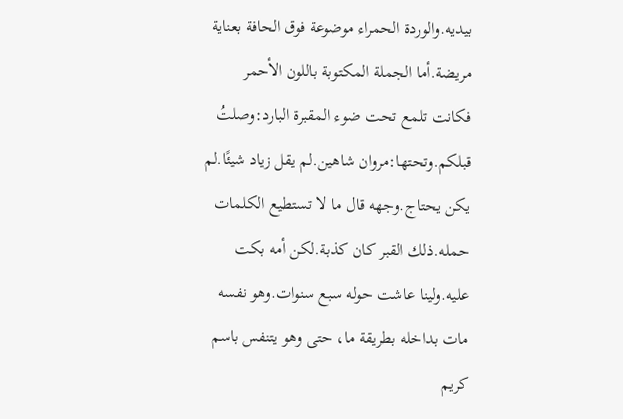بيديه.والوردة الحمراء موضوعة فوق الحافة بعناية مريضة.أما الجملة المكتوبة باللون الأحمر فكانت تلمع تحت ضوء المقبرة البارد:وصلتُ قبلكم.وتحتها:مروان شاهين.لم يقل زياد شيئًا.لم يكن يحتاج.وجهه قال ما لا تستطيع الكلمات حمله.ذلك القبر كان كذبة.لكن أمه بكت عليه.ولينا عاشت حوله سبع سنوات.وهو نفسه مات بداخله بطريقة ما، حتى وهو يتنفس باسم كريم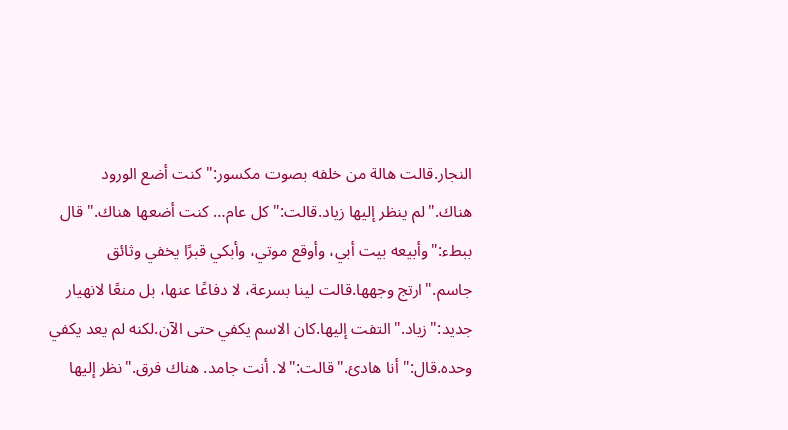النجار.قالت هالة من خلفه بصوت مكسور:"كنت أضع الورود هناك."لم ينظر إليها زياد.قالت:"كل عام… كنت أضعها هناك."قال ببطء:"وأبيعه بيت أبي، وأوقع موتي، وأبكي قبرًا يخفي وثائق جاسم."ارتج وجهها.قالت لينا بسرعة، لا دفاعًا عنها، بل منعًا لانهيار جديد:"زياد."التفت إليها.كان الاسم يكفي حتى الآن.لكنه لم يعد يكفي وحده.قال:"أنا هادئ."قالت:"لا. أنت جامد. هناك فرق."نظر إليها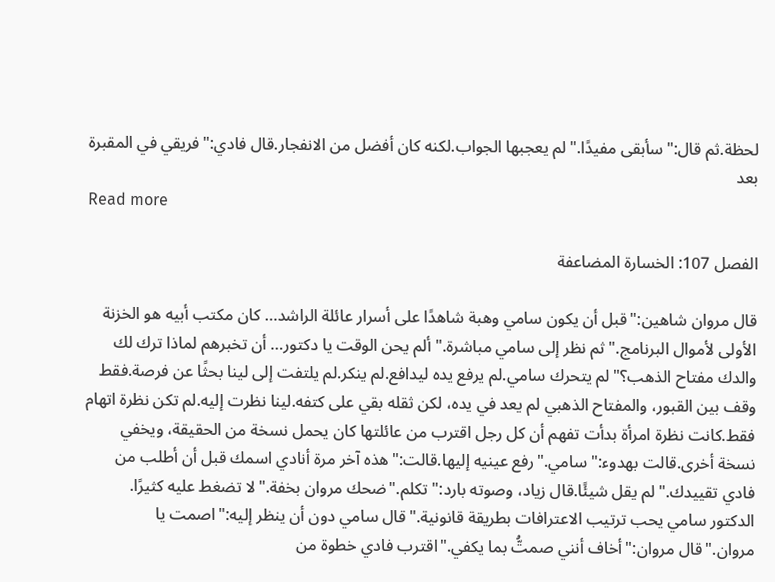لحظة.ثم قال:"سأبقى مفيدًا."لم يعجبها الجواب.لكنه كان أفضل من الانفجار.قال فادي:"فريقي في المقبرة بعد
Read more

الفصل 107: الخسارة المضاعفة

قال مروان شاهين:"قبل أن يكون سامي وهبة شاهدًا على أسرار عائلة الراشد… كان مكتب أبيه هو الخزنة الأولى لأموال البرنامج."ثم نظر إلى سامي مباشرة."ألم يحن الوقت يا دكتور… أن تخبرهم لماذا ترك لك والدك مفتاح الذهب؟"لم يتحرك سامي.لم يرفع يده ليدافع.لم ينكر.لم يلتفت إلى لينا بحثًا عن فرصة.فقط وقف بين القبور، والمفتاح الذهبي لم يعد في يده، لكن ثقله بقي على كتفه.لينا نظرت إليه.لم تكن نظرة اتهام فقط.كانت نظرة امرأة بدأت تفهم أن كل رجل اقترب من عائلتها كان يحمل نسخة من الحقيقة، ويخفي نسخة أخرى.قالت بهدوء:"سامي."رفع عينيه إليها.قالت:"هذه آخر مرة أنادي اسمك قبل أن أطلب من فادي تقييدك."لم يقل شيئًا.قال زياد، وصوته بارد:"تكلم."ضحك مروان بخفة."لا تضغط عليه كثيرًا. الدكتور سامي يحب ترتيب الاعترافات بطريقة قانونية."قال سامي دون أن ينظر إليه:"اصمت يا مروان."قال مروان:"أخاف أنني صمتُّ بما يكفي."اقترب فادي خطوة من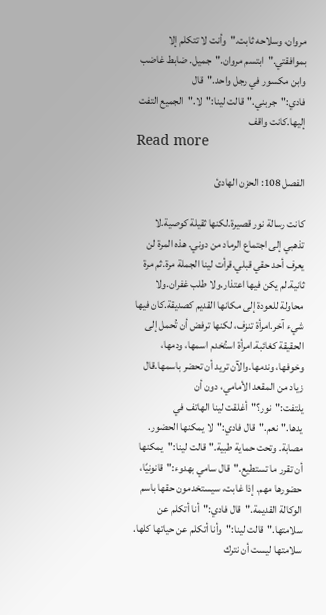مروان، وسلاحه ثابت."وأنت لا تتكلم إلا بموافقتي."ابتسم مروان."جميل. ضابط غاضب وابن مكسور في رجل واحد."قال فادي:"جربني."قالت لينا:"لا."الجميع التفت إليها.كانت واقف
Read more

الفصل 108: الحزن الهادئ

كانت رسالة نور قصيرة.لكنها ثقيلة كوصية.لا تذهبي إلى اجتماع الرماد من دوني. هذه المرة لن يعرف أحد حقي قبلي.قرأت لينا الجملة مرة.ثم مرة ثانية.لم يكن فيها اعتذار.ولا طلب غفران.ولا محاولة للعودة إلى مكانها القديم كصديقة.كان فيها شيء آخر.امرأة تنزف، لكنها ترفض أن تُحمل إلى الحقيقة كغائبة.امرأة استُخدم اسمها، ودمها، وخوفها، وندمها.والآن تريد أن تحضر باسمها.قال زياد من المقعد الأمامي، دون أن يلتفت:"نور؟"أغلقت لينا الهاتف في يدها."نعم."قال فادي:"لا يمكنها الحضور. مصابة. وتحت حماية طبية."قالت لينا:"يمكنها أن تقرر ما تستطيع."قال سامي بهدوء:"قانونيًا، حضورها مهم. إذا غابت، سيستخدمون حقها باسم الوكالة القديمة."قال فادي:"أنا أتكلم عن سلامتها."قالت لينا:"وأنا أتكلم عن حياتها كلها. سلامتها ليست أن نترك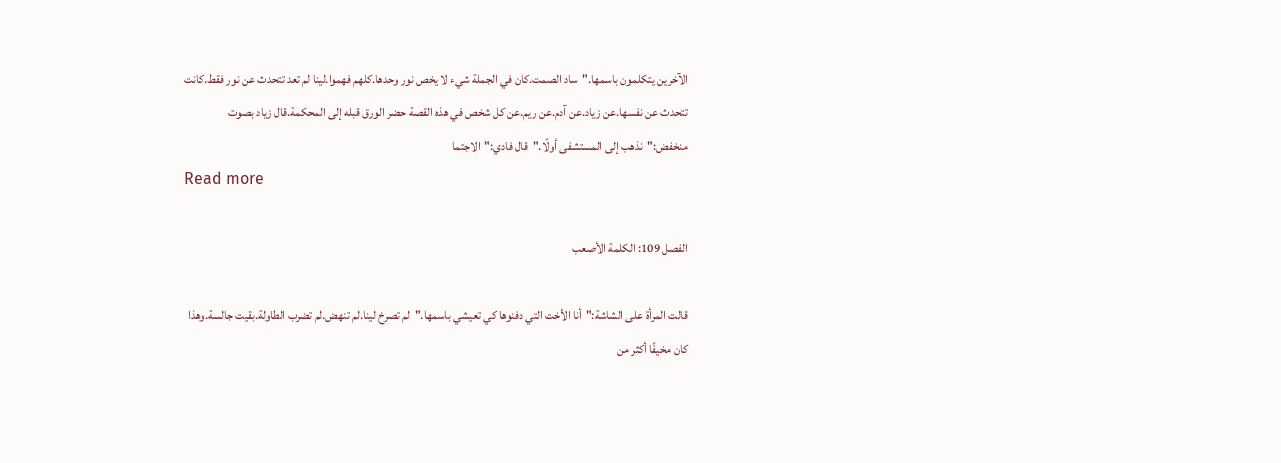الآخرين يتكلمون باسمها."ساد الصمت.كان في الجملة شيء لا يخص نور وحدها.كلهم فهموا.لينا لم تعد تتحدث عن نور فقط.كانت تتحدث عن نفسها.عن زياد.عن آدم.عن ريم.عن كل شخص في هذه القصة حضر الورق قبله إلى المحكمة.قال زياد بصوت منخفض:"نذهب إلى المستشفى أولًا."قال فادي:"الاجتما
Read more

الفصل 109: الكلمة الأصعب

قالت المرأة على الشاشة:"أنا الأخت التي دفنوها كي تعيشي باسمها."لم تصرخ لينا.لم تنهض.لم تضرب الطاولة.بقيت جالسة.وهذا كان مخيفًا أكثر من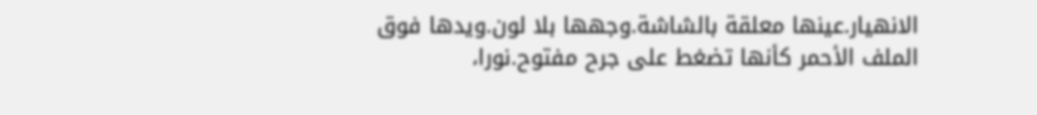الانهيار.عينها معلقة بالشاشة.وجهها بلا لون.ويدها فوق الملف الأحمر كأنها تضغط على جرح مفتوح.نورا،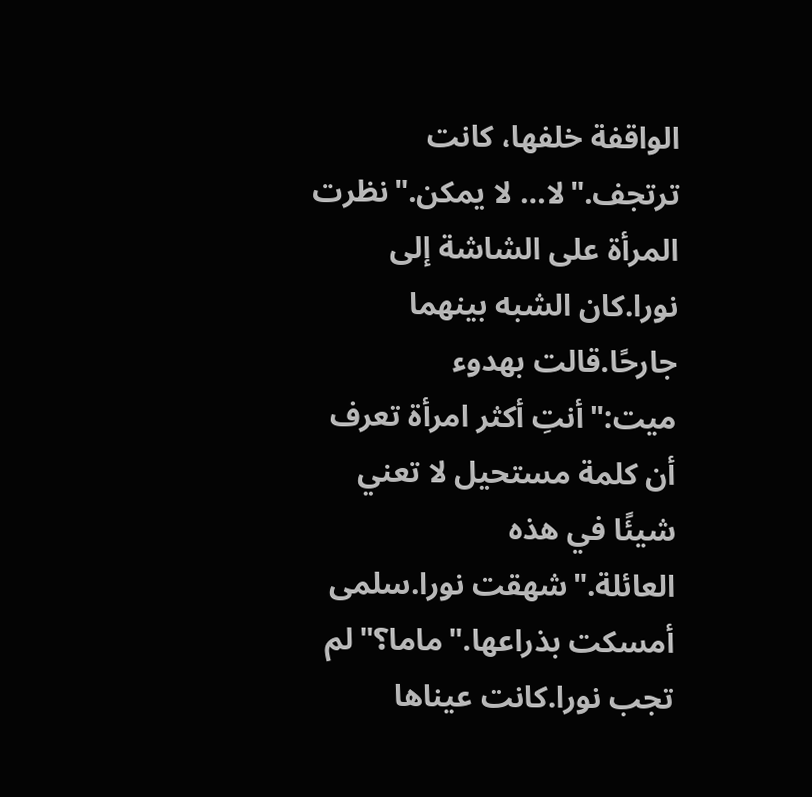الواقفة خلفها، كانت ترتجف."لا… لا يمكن."نظرت المرأة على الشاشة إلى نورا.كان الشبه بينهما جارحًا.قالت بهدوء ميت:"أنتِ أكثر امرأة تعرف أن كلمة مستحيل لا تعني شيئًا في هذه العائلة."شهقت نورا.سلمى أمسكت بذراعها."ماما؟"لم تجب نورا.كانت عيناها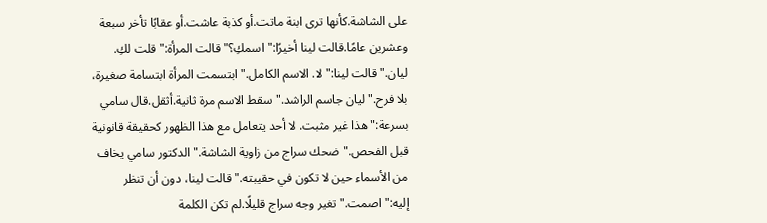على الشاشة.كأنها ترى ابنة ماتت.أو كذبة عاشت.أو عقابًا تأخر سبعة وعشرين عامًا.قالت لينا أخيرًا:"اسمكِ؟"قالت المرأة:"قلت لكِ. ليان."قالت لينا:"لا. الاسم الكامل."ابتسمت المرأة ابتسامة صغيرة، بلا فرح."ليان جاسم الراشد."سقط الاسم مرة ثانية.أثقل.قال سامي بسرعة:"هذا غير مثبت. لا أحد يتعامل مع هذا الظهور كحقيقة قانونية قبل الفحص."ضحك سراج من زاوية الشاشة."الدكتور سامي يخاف من الأسماء حين لا تكون في حقيبته."قالت لينا، دون أن تنظر إليه:"اصمت."تغير وجه سراج قليلًا.لم تكن الكلمة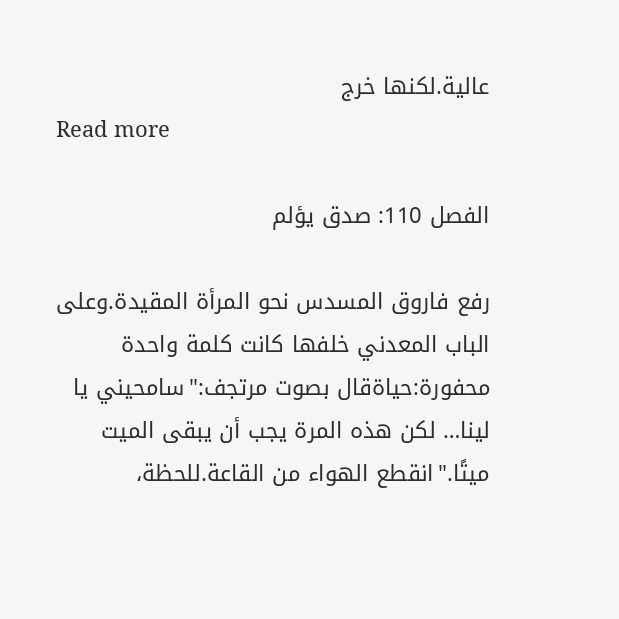عالية.لكنها خرج
Read more

الفصل 110: صدق يؤلم

رفع فاروق المسدس نحو المرأة المقيدة.وعلى الباب المعدني خلفها كانت كلمة واحدة محفورة:حياةقال بصوت مرتجف:"سامحيني يا لينا… لكن هذه المرة يجب أن يبقى الميت ميتًا."انقطع الهواء من القاعة.للحظة،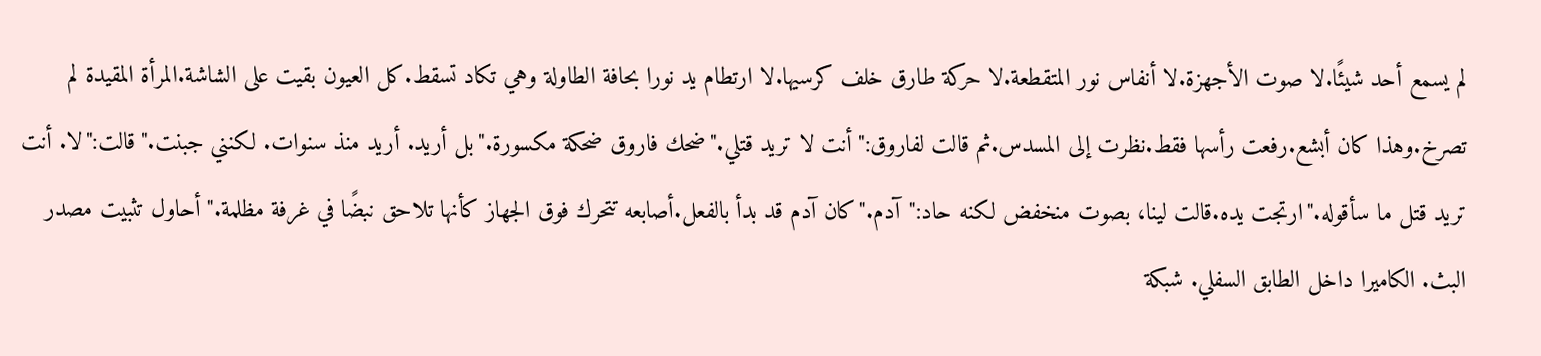لم يسمع أحد شيئًا.لا صوت الأجهزة.لا أنفاس نور المتقطعة.لا حركة طارق خلف كرسيها.لا ارتطام يد نورا بحافة الطاولة وهي تكاد تسقط.كل العيون بقيت على الشاشة.المرأة المقيدة لم تصرخ.وهذا كان أبشع.رفعت رأسها فقط.نظرت إلى المسدس.ثم قالت لفاروق:"أنت لا تريد قتلي."ضحك فاروق ضحكة مكسورة."بل أريد. أريد منذ سنوات. لكنني جبنت."قالت:"لا. أنت تريد قتل ما سأقوله."ارتجت يده.قالت لينا، بصوت منخفض لكنه حاد:"آدم."كان آدم قد بدأ بالفعل.أصابعه تتحرك فوق الجهاز كأنها تلاحق نبضًا في غرفة مظلمة."أحاول تثبيت مصدر البث. الكاميرا داخل الطابق السفلي. شبكة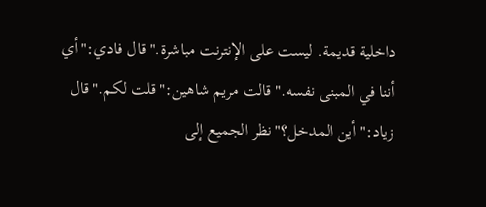داخلية قديمة. ليست على الإنترنت مباشرة."قال فادي:"أي أننا في المبنى نفسه."قالت مريم شاهين:"قلت لكم."قال زياد:"أين المدخل؟"نظر الجميع إلى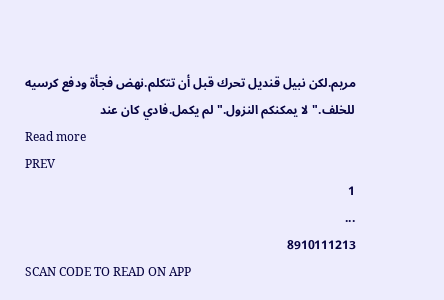مريم.لكن نبيل قنديل تحرك قبل أن تتكلم.نهض فجأة ودفع كرسيه للخلف."لا يمكنكم النزول."لم يكمل.فادي كان عند
Read more
PREV
1
...
8910111213
SCAN CODE TO READ ON APP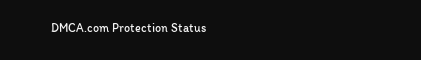DMCA.com Protection Status